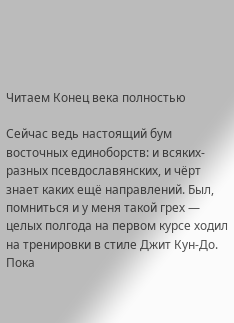Читаем Конец века полностью

Сейчас ведь настоящий бум восточных единоборств: и всяких-разных псевдославянских, и чёрт знает каких ещё направлений. Был, помниться и у меня такой грех — целых полгода на первом курсе ходил на тренировки в стиле Джит Кун-До. Пока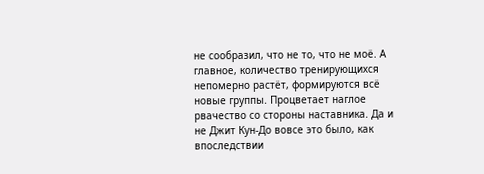не сообразил, что не то, что не моё. А главное, количество тренирующихся непомерно растёт, формируются всё новые группы. Процветает наглое рвачество со стороны наставника. Да и не Джит Кун-До вовсе это было, как впоследствии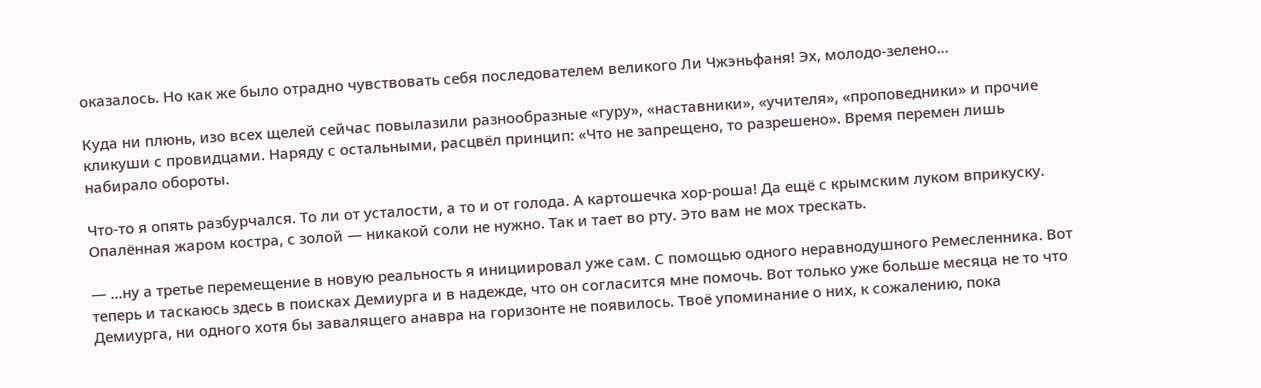оказалось. Но как же было отрадно чувствовать себя последователем великого Ли Чжэньфаня! Эх, молодо-зелено…

Куда ни плюнь, изо всех щелей сейчас повылазили разнообразные «гуру», «наставники», «учителя», «проповедники» и прочие кликуши с провидцами. Наряду с остальными, расцвёл принцип: «Что не запрещено, то разрешено». Время перемен лишь набирало обороты.

Что-то я опять разбурчался. То ли от усталости, а то и от голода. А картошечка хор-роша! Да ещё с крымским луком вприкуску. Опалённая жаром костра, с золой — никакой соли не нужно. Так и тает во рту. Это вам не мох трескать.

— …ну а третье перемещение в новую реальность я инициировал уже сам. С помощью одного неравнодушного Ремесленника. Вот теперь и таскаюсь здесь в поисках Демиурга и в надежде, что он согласится мне помочь. Вот только уже больше месяца не то что Демиурга, ни одного хотя бы завалящего анавра на горизонте не появилось. Твоё упоминание о них, к сожалению, пока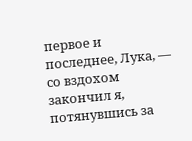первое и последнее, Лука, — со вздохом закончил я, потянувшись за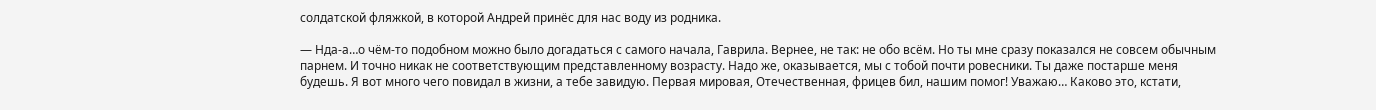солдатской фляжкой, в которой Андрей принёс для нас воду из родника.

— Нда-а…о чём-то подобном можно было догадаться с самого начала, Гаврила. Вернее, не так: не обо всём. Но ты мне сразу показался не совсем обычным парнем. И точно никак не соответствующим представленному возрасту. Надо же, оказывается, мы с тобой почти ровесники. Ты даже постарше меня будешь. Я вот много чего повидал в жизни, а тебе завидую. Первая мировая, Отечественная, фрицев бил, нашим помог! Уважаю… Каково это, кстати,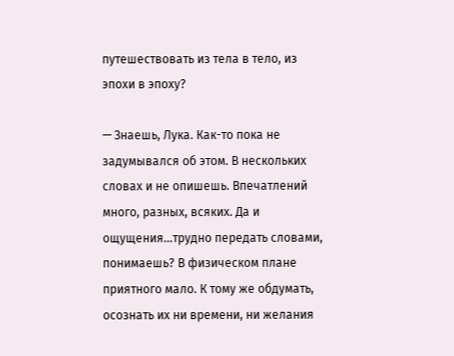путешествовать из тела в тело, из эпохи в эпоху?

— Знаешь, Лука. Как-то пока не задумывался об этом. В нескольких словах и не опишешь. Впечатлений много, разных, всяких. Да и ощущения…трудно передать словами, понимаешь? В физическом плане приятного мало. К тому же обдумать, осознать их ни времени, ни желания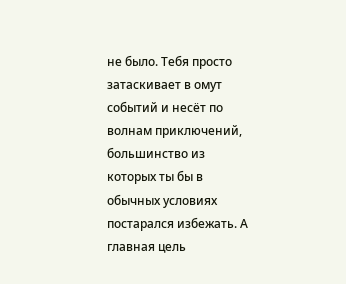не было. Тебя просто затаскивает в омут событий и несёт по волнам приключений, большинство из которых ты бы в обычных условиях постарался избежать. А главная цель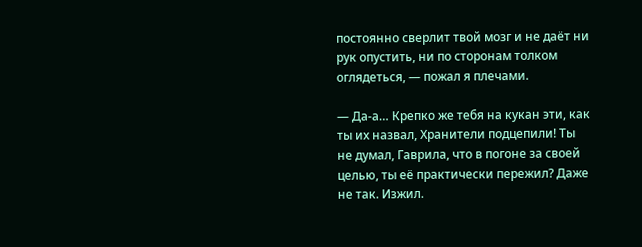постоянно сверлит твой мозг и не даёт ни рук опустить, ни по сторонам толком оглядеться, — пожал я плечами.

— Да-а… Крепко же тебя на кукан эти, как ты их назвал, Хранители подцепили! Ты не думал, Гаврила, что в погоне за своей целью, ты её практически пережил? Даже не так. Изжил.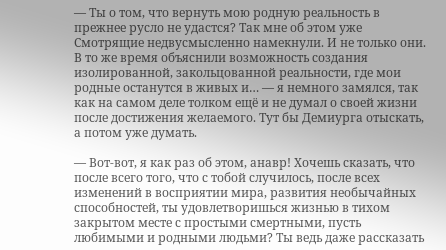— Ты о том, что вернуть мою родную реальность в прежнее русло не удастся? Так мне об этом уже Смотрящие недвусмысленно намекнули. И не только они. В то же время объяснили возможность создания изолированной, закольцованной реальности, где мои родные останутся в живых и… — я немного замялся, так как на самом деле толком ещё и не думал о своей жизни после достижения желаемого. Тут бы Демиурга отыскать, а потом уже думать.

— Вот-вот, я как раз об этом, анавр! Хочешь сказать, что после всего того, что с тобой случилось, после всех изменений в восприятии мира, развития необычайных способностей, ты удовлетворишься жизнью в тихом закрытом месте с простыми смертными, пусть любимыми и родными людьми? Ты ведь даже рассказать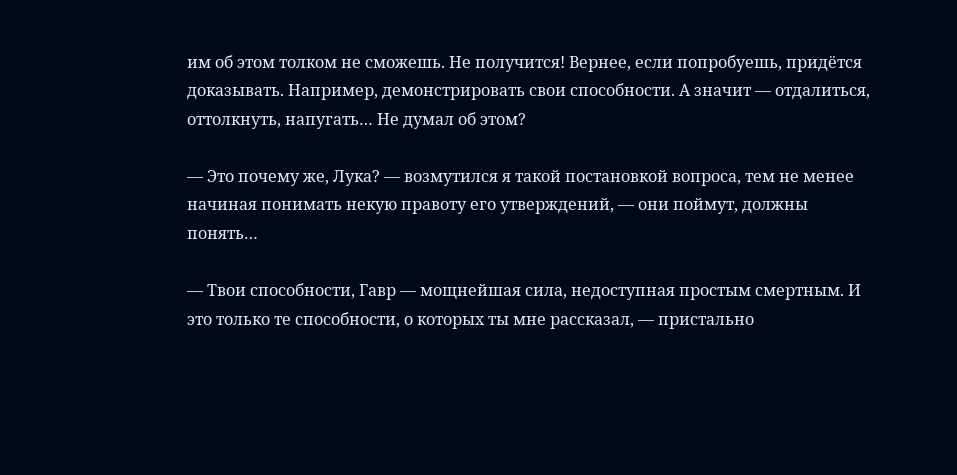им об этом толком не сможешь. Не получится! Вернее, если попробуешь, придётся доказывать. Например, демонстрировать свои способности. А значит — отдалиться, оттолкнуть, напугать… Не думал об этом?

— Это почему же, Лука? — возмутился я такой постановкой вопроса, тем не менее начиная понимать некую правоту его утверждений, — они поймут, должны понять…

— Твои способности, Гавр — мощнейшая сила, недоступная простым смертным. И это только те способности, о которых ты мне рассказал, — пристально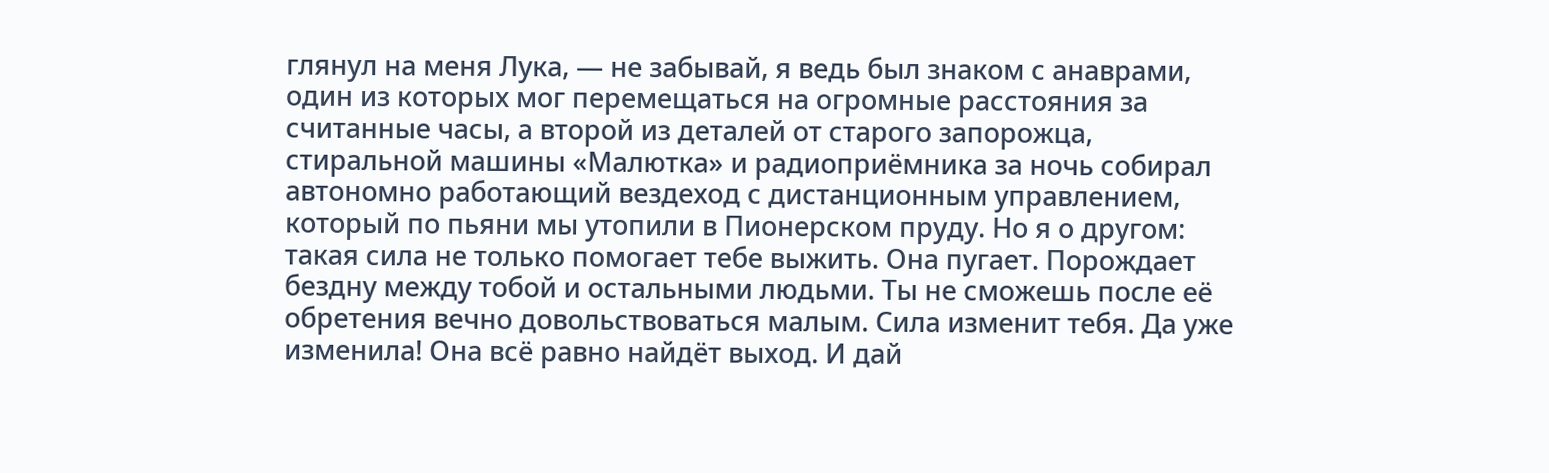глянул на меня Лука, — не забывай, я ведь был знаком с анаврами, один из которых мог перемещаться на огромные расстояния за считанные часы, а второй из деталей от старого запорожца, стиральной машины «Малютка» и радиоприёмника за ночь собирал автономно работающий вездеход с дистанционным управлением, который по пьяни мы утопили в Пионерском пруду. Но я о другом: такая сила не только помогает тебе выжить. Она пугает. Порождает бездну между тобой и остальными людьми. Ты не сможешь после её обретения вечно довольствоваться малым. Сила изменит тебя. Да уже изменила! Она всё равно найдёт выход. И дай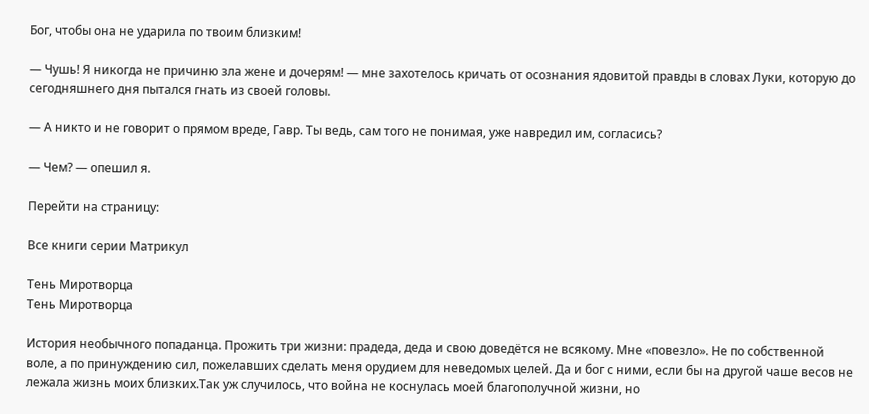Бог, чтобы она не ударила по твоим близким!

— Чушь! Я никогда не причиню зла жене и дочерям! — мне захотелось кричать от осознания ядовитой правды в словах Луки, которую до сегодняшнего дня пытался гнать из своей головы.

— А никто и не говорит о прямом вреде, Гавр. Ты ведь, сам того не понимая, уже навредил им, согласись?

— Чем? — опешил я.

Перейти на страницу:

Все книги серии Матрикул

Тень Миротворца
Тень Миротворца

История необычного попаданца. Прожить три жизни: прадеда, деда и свою доведётся не всякому. Мне «повезло». Не по собственной воле, а по принуждению сил, пожелавших сделать меня орудием для неведомых целей. Да и бог с ними, если бы на другой чаше весов не лежала жизнь моих близких.Так уж случилось, что война не коснулась моей благополучной жизни, но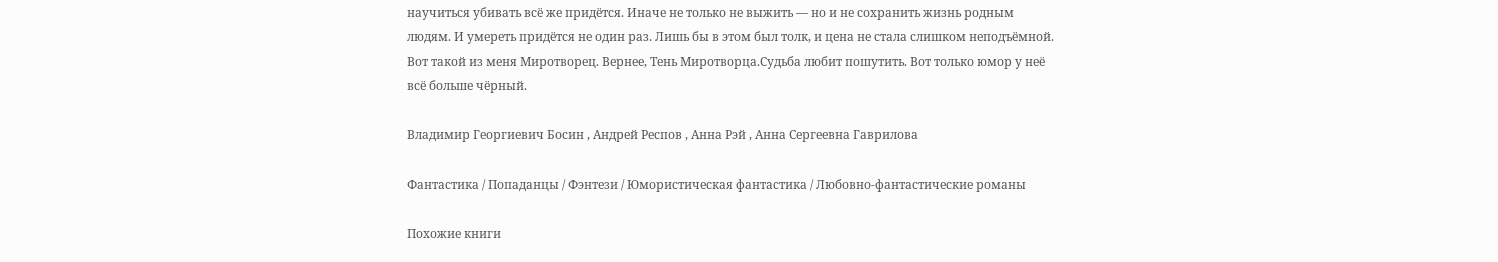научиться убивать всё же придётся. Иначе не только не выжить — но и не сохранить жизнь родным людям. И умереть придётся не один раз. Лишь бы в этом был толк, и цена не стала слишком неподъёмной. Вот такой из меня Миротворец. Вернее, Тень Миротворца.Судьба любит пошутить. Вот только юмор у неё всё больше чёрный.

Владимир Георгиевич Босин , Андрей Респов , Анна Рэй , Анна Сергеевна Гаврилова

Фантастика / Попаданцы / Фэнтези / Юмористическая фантастика / Любовно-фантастические романы

Похожие книги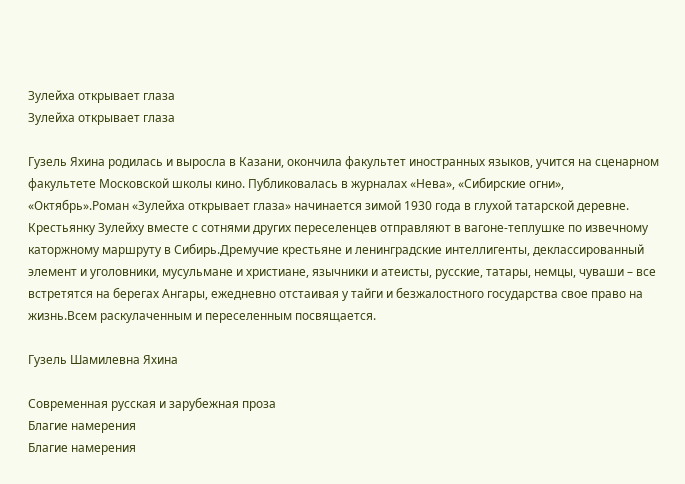Зулейха открывает глаза
Зулейха открывает глаза

Гузель Яхина родилась и выросла в Казани, окончила факультет иностранных языков, учится на сценарном факультете Московской школы кино. Публиковалась в журналах «Нева», «Сибирские огни», «Октябрь».Роман «Зулейха открывает глаза» начинается зимой 1930 года в глухой татарской деревне. Крестьянку Зулейху вместе с сотнями других переселенцев отправляют в вагоне-теплушке по извечному каторжному маршруту в Сибирь.Дремучие крестьяне и ленинградские интеллигенты, деклассированный элемент и уголовники, мусульмане и христиане, язычники и атеисты, русские, татары, немцы, чуваши – все встретятся на берегах Ангары, ежедневно отстаивая у тайги и безжалостного государства свое право на жизнь.Всем раскулаченным и переселенным посвящается.

Гузель Шамилевна Яхина

Современная русская и зарубежная проза
Благие намерения
Благие намерения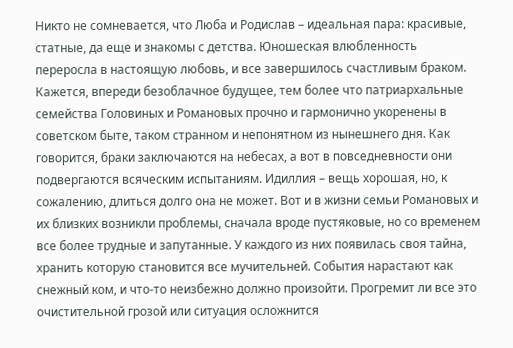Никто не сомневается, что Люба и Родислав – идеальная пара: красивые, статные, да еще и знакомы с детства. Юношеская влюбленность переросла в настоящую любовь, и все завершилось счастливым браком. Кажется, впереди безоблачное будущее, тем более что патриархальные семейства Головиных и Романовых прочно и гармонично укоренены в советском быте, таком странном и непонятном из нынешнего дня. Как говорится, браки заключаются на небесах, а вот в повседневности они подвергаются всяческим испытаниям. Идиллия – вещь хорошая, но, к сожалению, длиться долго она не может. Вот и в жизни семьи Романовых и их близких возникли проблемы, сначала вроде пустяковые, но со временем все более трудные и запутанные. У каждого из них появилась своя тайна, хранить которую становится все мучительней. События нарастают как снежный ком, и что-то неизбежно должно произойти. Прогремит ли все это очистительной грозой или ситуация осложнится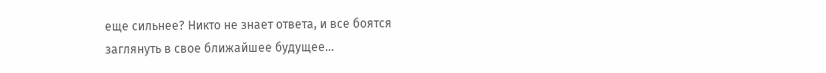еще сильнее? Никто не знает ответа, и все боятся заглянуть в свое ближайшее будущее…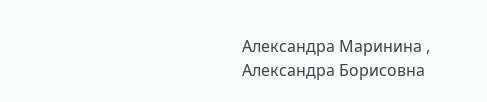Александра Маринина , Александра Борисовна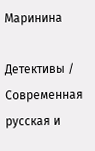Маринина

Детективы / Современная русская и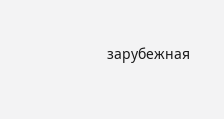зарубежная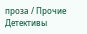проза / Прочие Детективы